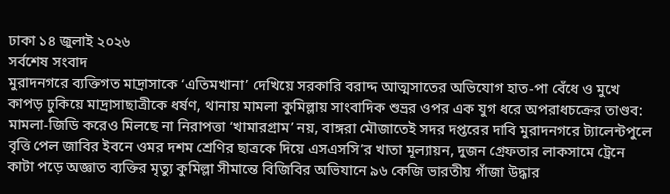ঢাকা ১৪ জুলাই ২০২৬
সর্বশেষ সংবাদ
মুরাদনগরে ব্যক্তিগত মাদ্রাসাকে ‘এতিমখানা’ দেখিয়ে সরকারি বরাদ্দ আত্মসাতের অভিযোগ হাত-পা বেঁধে ও মুখে কাপড় ঢুকিয়ে মাদ্রাসাছাত্রীকে ধর্ষণ, থানায় মামলা কুমিল্লায় সাংবাদিক শুভ্রর ওপর এক যুগ ধরে অপরাধচক্রের তাণ্ডব: মামলা-জিডি করেও মিলছে না নিরাপত্তা ‘খামারগ্রাম’ নয়, বাঙ্গরা মৌজাতেই সদর দপ্তরের দাবি মুরাদনগরে ট্যালেন্টপুলে বৃত্তি পেল জাবির ইবনে ওমর দশম শ্রেণির ছাত্রকে দিয়ে এসএসসি’র খাতা মূল্যায়ন, দুজন গ্রেফতার লাকসামে ট্রেনে কাটা পড়ে অজ্ঞাত ব্যক্তির মৃত্যু কুমিল্লা সীমান্তে বিজিবির অভিযানে ৯৬ কেজি ভারতীয় গাঁজা উদ্ধার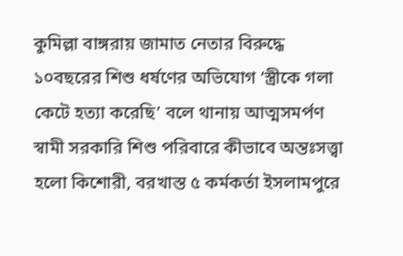কুমিল্লা বাঙ্গরায় জামাত নেতার বিরুদ্ধে ১০বছরের শিশু ধর্ষণের অভিযোগ ‘স্ত্রীকে গলা কেটে হত্যা করেছি’ বলে থানায় আত্মসমর্পণ স্বামী সরকারি শিশু পরিবারে কীভাবে অন্তঃসত্ত্বা হলো কিশোরী, বরখাস্ত ৫ কর্মকর্তা ইসলামপুরে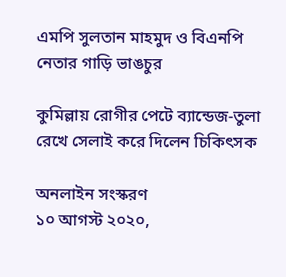এমপি সুলতান মাহমুদ ও বিএনপি নেতার গাড়ি ভাঙচুর

কুমিল্লায় রোগীর পেটে ব্যান্ডেজ-তুলা রেখে সেলাই করে দিলেন চিকিৎসক

অনলাইন সংস্করণ
১০ আগস্ট ২০২০,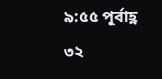৯:৫৫ পূর্বাহ্ণ ৩২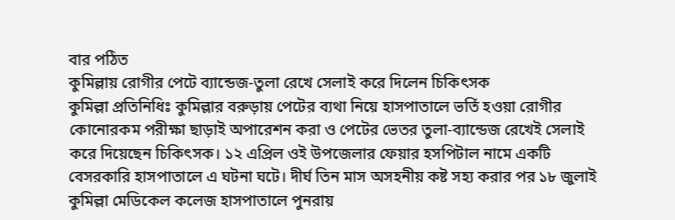বার পঠিত
কুমিল্লায় রোগীর পেটে ব্যান্ডেজ-তুলা রেখে সেলাই করে দিলেন চিকিৎসক
কুমিল্লা প্রতিনিধিঃ কুমিল্লার বরুড়ায় পেটের ব্যথা নিয়ে হাসপাতালে ভর্তি হওয়া রোগীর কোনোরকম পরীক্ষা ছাড়াই অপারেশন করা ও পেটের ভেতর তুলা-ব্যান্ডেজ রেখেই সেলাই করে দিয়েছেন চিকিৎসক। ১২ এপ্রিল ওই উপজেলার ফেয়ার হসপিটাল নামে একটি বেসরকারি হাসপাতালে এ ঘটনা ঘটে। দীর্ঘ তিন মাস অসহনীয় কষ্ট সহ্য করার পর ১৮ জুলাই কুমিল্লা মেডিকেল কলেজ হাসপাতালে পুনরায়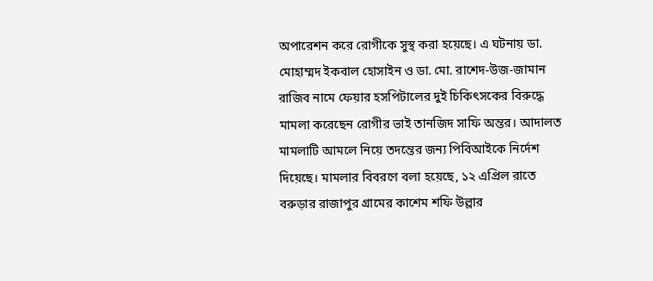অপারেশন করে রোগীকে সুস্থ করা হয়েছে। এ ঘটনায় ডা. মোহাম্মদ ইকবাল হোসাইন ও ডা. মো. রাশেদ-উজ-জামান রাজিব নামে ফেয়ার হসপিটালের দুই চিকিৎসকের বিরুদ্ধে মামলা করেছেন রোগীর ভাই তানজিদ সাফি অন্তর। আদালত মামলাটি আমলে নিয়ে তদন্তের জন্য পিবিআইকে নির্দেশ দিয়েছে। মামলার বিবরণে বলা হয়েছে, ১২ এপ্রিল রাতে বরুড়ার রাজাপুর গ্রামের কাশেম শফি উল্লার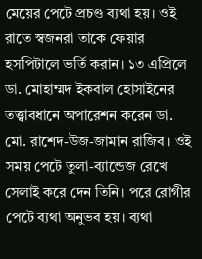মেয়ের পেটে প্রচণ্ড ব্যথা হয়। ওই রাতে স্বজনরা তাকে ফেয়ার হসপিটালে ভর্তি করান। ১৩ এপ্রিলে ডা. মোহাম্মদ ইকবাল হোসাইনের তত্ত্বাবধানে অপারেশন করেন ডা. মো. রাশেদ-উজ-জামান রাজিব। ওই সময় পেটে তুলা-ব্যান্ডেজ রেখে সেলাই করে দেন তিনি। পরে রোগীর পেটে ব্যথা অনুভব হয়। ব্যথা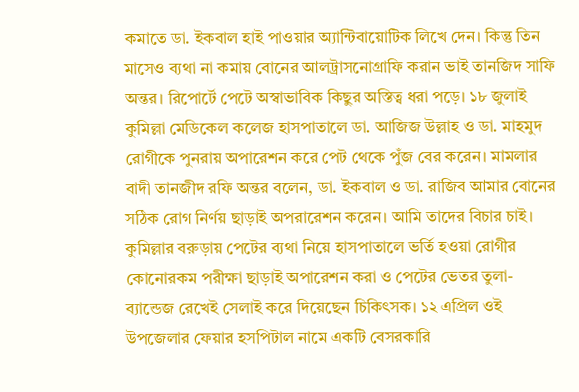কমাতে ডা. ইকবাল হাই পাওয়ার অ্যান্টিবায়োটিক লিখে দেন। কিন্তু তিন মাসেও ব্যথা না কমায় বোনের আলট্রাসনোগ্রাফি করান ভাই তানজিদ সাফি অন্তর। রিপোর্টে পেটে অস্বাভাবিক কিছুর অস্তিত্ব ধরা পড়ে। ১৮ জুলাই কুমিল্লা মেডিকেল কলেজ হাসপাতালে ডা. আজিজ উল্লাহ ও ডা. মাহমুদ রোগীকে পুনরায় অপারেশন করে পেট থেকে পুঁজ বের করেন। মামলার বাদী তানজীদ রফি অন্তর বলেন, ডা. ইকবাল ও ডা. রাজিব আমার বোনের সঠিক রোগ নির্ণয় ছাড়াই অপরারেশন করেন। আমি তাদের বিচার চাই। কুমিল্লার বরুড়ায় পেটের ব্যথা নিয়ে হাসপাতালে ভর্তি হওয়া রোগীর কোনোরকম পরীক্ষা ছাড়াই অপারেশন করা ও পেটের ভেতর তুলা-ব্যান্ডেজ রেখেই সেলাই করে দিয়েছেন চিকিৎসক। ১২ এপ্রিল ওই উপজেলার ফেয়ার হসপিটাল নামে একটি বেসরকারি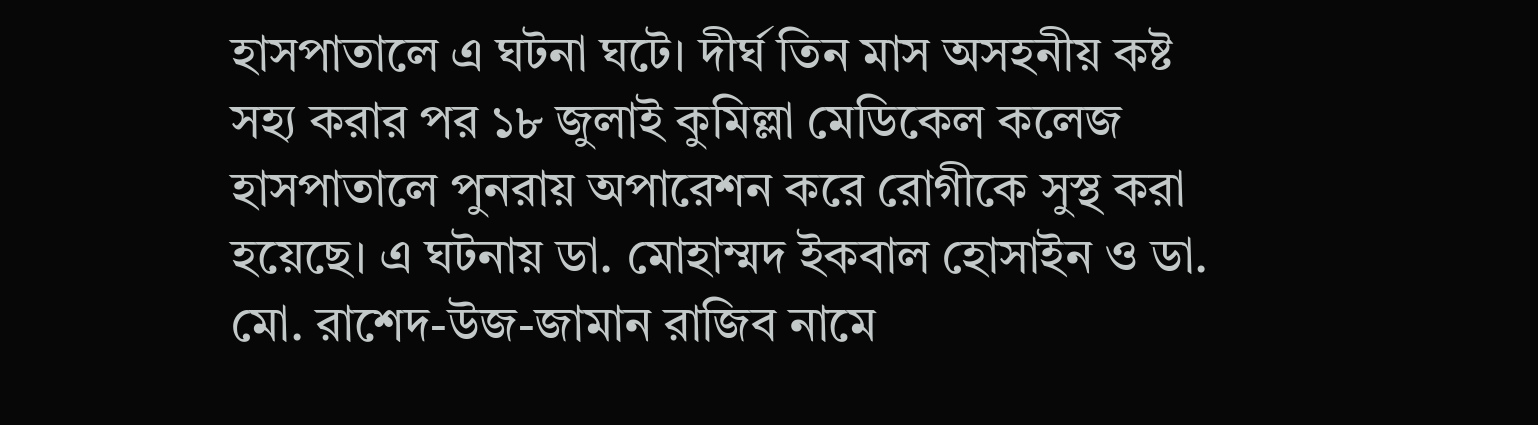হাসপাতালে এ ঘটনা ঘটে। দীর্ঘ তিন মাস অসহনীয় কষ্ট সহ্য করার পর ১৮ জুলাই কুমিল্লা মেডিকেল কলেজ হাসপাতালে পুনরায় অপারেশন করে রোগীকে সুস্থ করা হয়েছে। এ ঘটনায় ডা. মোহাম্মদ ইকবাল হোসাইন ও ডা. মো. রাশেদ-উজ-জামান রাজিব নামে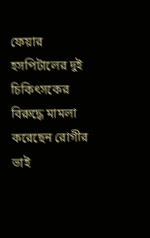ফেয়ার হসপিটালের দুই চিকিৎসকের বিরুদ্ধে মামলা করেছেন রোগীর ভাই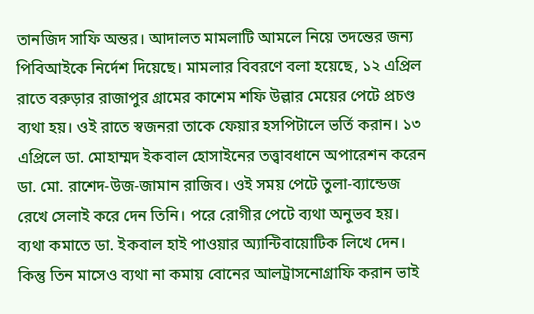তানজিদ সাফি অন্তর। আদালত মামলাটি আমলে নিয়ে তদন্তের জন্য পিবিআইকে নির্দেশ দিয়েছে। মামলার বিবরণে বলা হয়েছে, ১২ এপ্রিল রাতে বরুড়ার রাজাপুর গ্রামের কাশেম শফি উল্লার মেয়ের পেটে প্রচণ্ড ব্যথা হয়। ওই রাতে স্বজনরা তাকে ফেয়ার হসপিটালে ভর্তি করান। ১৩ এপ্রিলে ডা. মোহাম্মদ ইকবাল হোসাইনের তত্ত্বাবধানে অপারেশন করেন ডা. মো. রাশেদ-উজ-জামান রাজিব। ওই সময় পেটে তুলা-ব্যান্ডেজ রেখে সেলাই করে দেন তিনি। পরে রোগীর পেটে ব্যথা অনুভব হয়। ব্যথা কমাতে ডা. ইকবাল হাই পাওয়ার অ্যান্টিবায়োটিক লিখে দেন। কিন্তু তিন মাসেও ব্যথা না কমায় বোনের আলট্রাসনোগ্রাফি করান ভাই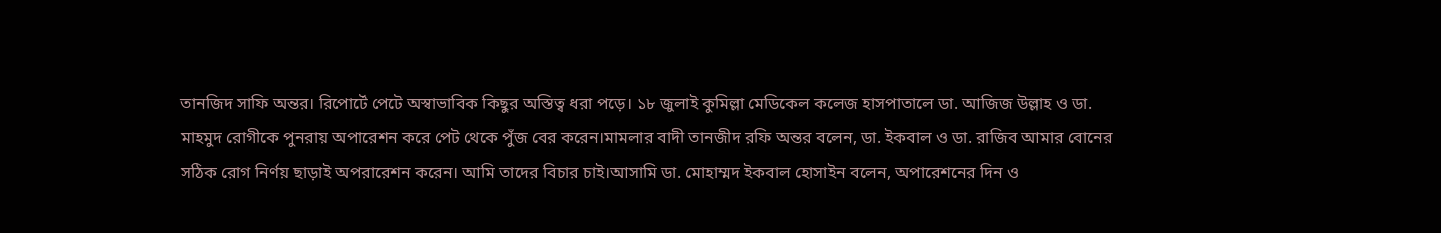তানজিদ সাফি অন্তর। রিপোর্টে পেটে অস্বাভাবিক কিছুর অস্তিত্ব ধরা পড়ে। ১৮ জুলাই কুমিল্লা মেডিকেল কলেজ হাসপাতালে ডা. আজিজ উল্লাহ ও ডা. মাহমুদ রোগীকে পুনরায় অপারেশন করে পেট থেকে পুঁজ বের করেন।মামলার বাদী তানজীদ রফি অন্তর বলেন, ডা. ইকবাল ও ডা. রাজিব আমার বোনের সঠিক রোগ নির্ণয় ছাড়াই অপরারেশন করেন। আমি তাদের বিচার চাই।আসামি ডা. মোহাম্মদ ইকবাল হোসাইন বলেন, অপারেশনের দিন ও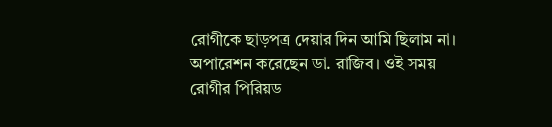রোগীকে ছাড়পত্র দেয়ার দিন আমি ছিলাম না। অপারেশন করেছেন ডা. রাজিব। ওই সময় রোগীর পিরিয়ড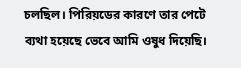চলছিল। পিরিয়ডের কারণে তার পেটে ব্যথা হয়েছে ভেবে আমি ওষুধ দিয়েছি।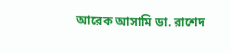আরেক আসামি ডা. রাশেদ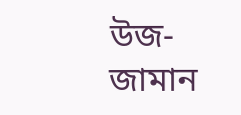উজ-জামান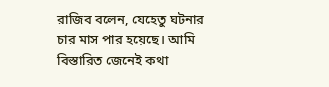রাজিব বলেন, যেহেতু ঘটনার চার মাস পার হয়েছে। আমি বিস্তারিত জেনেই কথা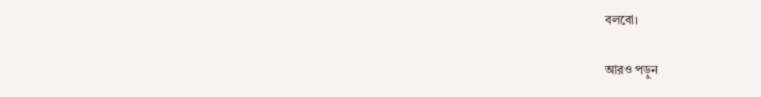বলবো।

আরও পড়ুন